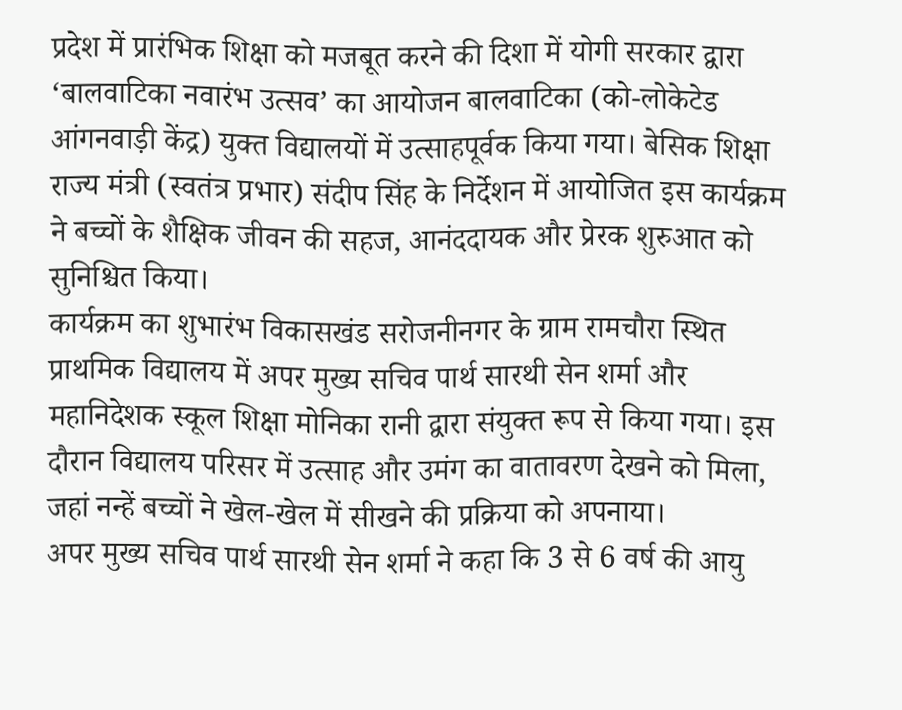प्रदेश में प्रारंभिक शिक्षा को मजबूत करने की दिशा में योगी सरकार द्वारा ‘बालवाटिका नवारंभ उत्सव’ का आयोजन बालवाटिका (को-लोकेटेड आंगनवाड़ी केंद्र) युक्त विद्यालयों में उत्साहपूर्वक किया गया। बेसिक शिक्षा राज्य मंत्री (स्वतंत्र प्रभार) संदीप सिंह के निर्देशन में आयोजित इस कार्यक्रम ने बच्चों के शैक्षिक जीवन की सहज, आनंददायक और प्रेरक शुरुआत को सुनिश्चित किया।
कार्यक्रम का शुभारंभ विकासखंड सरोजनीनगर के ग्राम रामचौरा स्थित प्राथमिक विद्यालय में अपर मुख्य सचिव पार्थ सारथी सेन शर्मा और महानिदेशक स्कूल शिक्षा मोनिका रानी द्वारा संयुक्त रूप से किया गया। इस दौरान विद्यालय परिसर में उत्साह और उमंग का वातावरण देखने को मिला, जहां नन्हें बच्चों ने खेल-खेल में सीखने की प्रक्रिया को अपनाया।
अपर मुख्य सचिव पार्थ सारथी सेन शर्मा ने कहा कि 3 से 6 वर्ष की आयु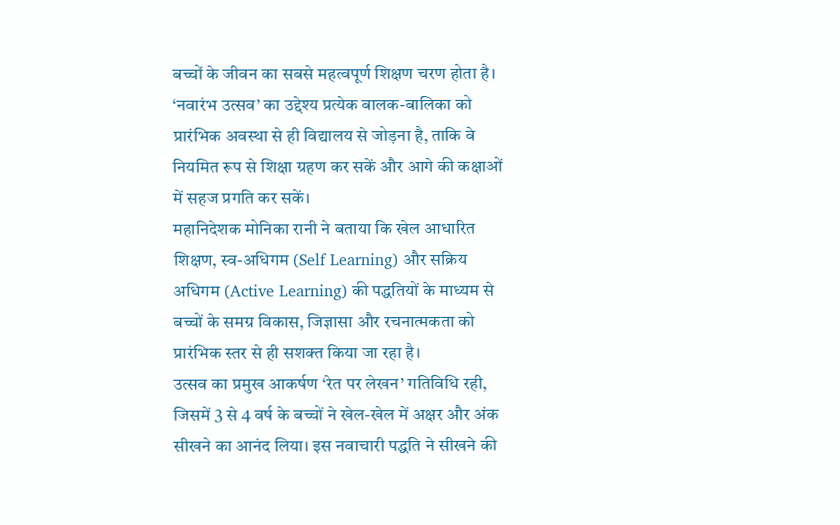बच्चों के जीवन का सबसे महत्वपूर्ण शिक्षण चरण होता है। ‘नवारंभ उत्सव’ का उद्देश्य प्रत्येक बालक-बालिका को प्रारंभिक अवस्था से ही विद्यालय से जोड़ना है, ताकि वे नियमित रूप से शिक्षा ग्रहण कर सकें और आगे की कक्षाओं में सहज प्रगति कर सकें।
महानिदेशक मोनिका रानी ने बताया कि खेल आधारित शिक्षण, स्व-अधिगम (Self Learning) और सक्रिय अधिगम (Active Learning) की पद्धतियों के माध्यम से बच्चों के समग्र विकास, जिज्ञासा और रचनात्मकता को प्रारंभिक स्तर से ही सशक्त किया जा रहा है।
उत्सव का प्रमुख आकर्षण ‘रेत पर लेखन’ गतिविधि रही, जिसमें 3 से 4 वर्ष के बच्चों ने खेल-खेल में अक्षर और अंक सीखने का आनंद लिया। इस नवाचारी पद्धति ने सीखने की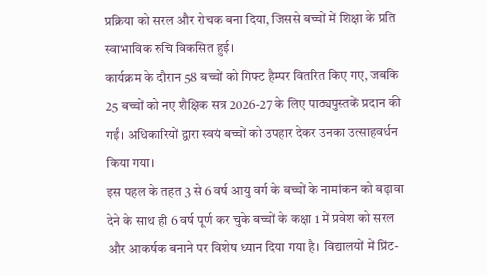प्रक्रिया को सरल और रोचक बना दिया, जिससे बच्चों में शिक्षा के प्रति स्वाभाविक रुचि विकसित हुई।
कार्यक्रम के दौरान 58 बच्चों को गिफ्ट हैम्पर वितरित किए गए, जबकि 25 बच्चों को नए शैक्षिक सत्र 2026-27 के लिए पाठ्यपुस्तकें प्रदान की गईं। अधिकारियों द्वारा स्वयं बच्चों को उपहार देकर उनका उत्साहवर्धन किया गया।
इस पहल के तहत 3 से 6 वर्ष आयु वर्ग के बच्चों के नामांकन को बढ़ावा देने के साथ ही 6 वर्ष पूर्ण कर चुके बच्चों के कक्षा 1 में प्रवेश को सरल और आकर्षक बनाने पर विशेष ध्यान दिया गया है। विद्यालयों में प्रिंट-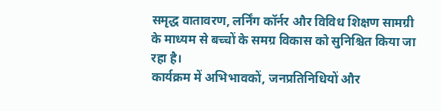समृद्ध वातावरण, लर्निंग कॉर्नर और विविध शिक्षण सामग्री के माध्यम से बच्चों के समग्र विकास को सुनिश्चित किया जा रहा है।
कार्यक्रम में अभिभावकों, जनप्रतिनिधियों और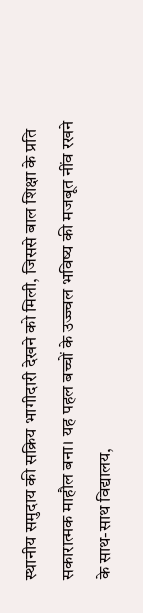स्थानीय समुदाय की सक्रिय भागीदारी देखने को मिली, जिससे बाल शिक्षा के प्रति सकारात्मक माहौल बना। यह पहल बच्चों के उज्ज्वल भविष्य की मजबूत नींव रखने के साथ-साथ विद्यालय,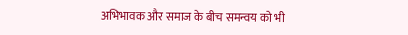अभिभावक और समाज के बीच समन्वय को भी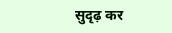सुदृढ़ कर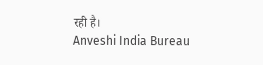रही है।
Anveshi India Bureau